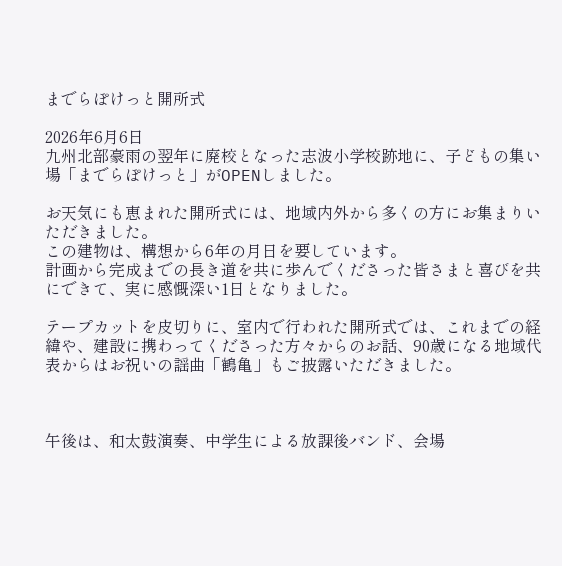までらぽけっと開所式

2026年6月6日
九州北部豪雨の翌年に廃校となった志波小学校跡地に、子どもの集い場「までらぽけっと」がOPENしました。

お天気にも恵まれた開所式には、地域内外から多くの方にお集まりいただきました。
この建物は、構想から6年の月日を要しています。
計画から完成までの長き道を共に歩んでくださった皆さまと喜びを共にできて、実に感慨深い1日となりました。

テープカットを皮切りに、室内で行われた開所式では、これまでの経緯や、建設に携わってくださった方々からのお話、90歳になる地域代表からはお祝いの謡曲「鶴亀」もご披露いただきました。



午後は、和太鼓演奏、中学生による放課後バンド、会場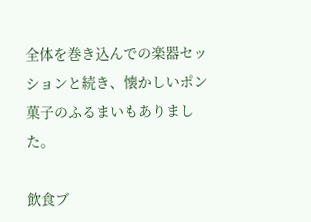全体を巻き込んでの楽器セッションと続き、懐かしいポン菓子のふるまいもありました。

飲食ブ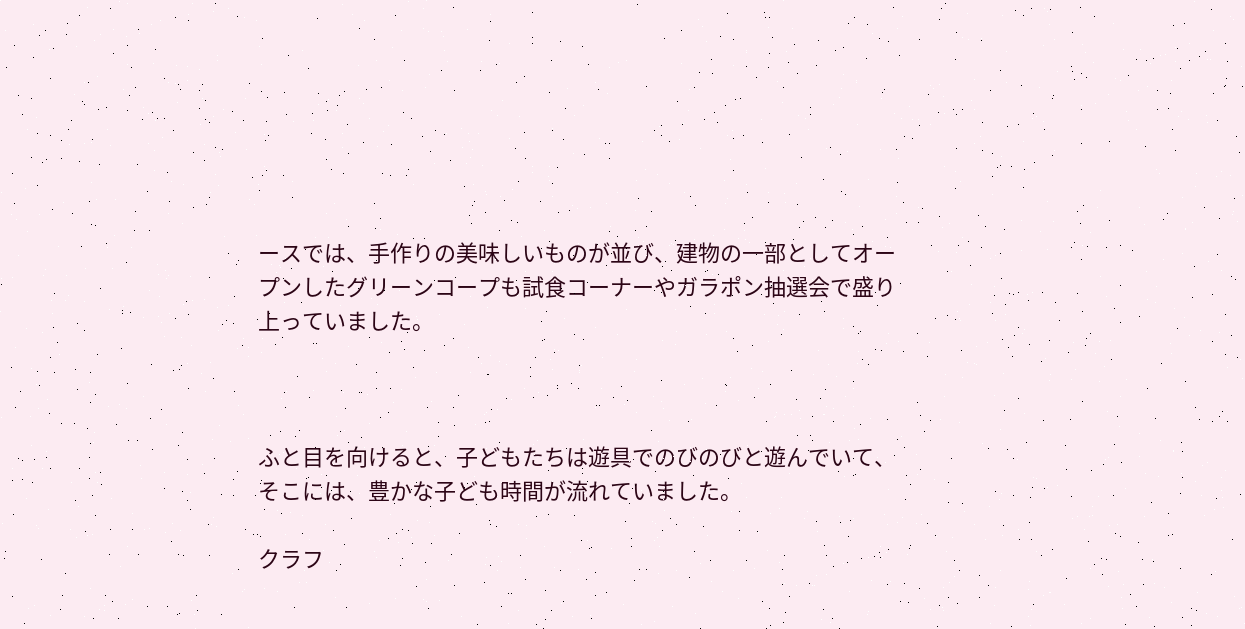ースでは、手作りの美味しいものが並び、建物の一部としてオープンしたグリーンコープも試食コーナーやガラポン抽選会で盛り上っていました。



ふと目を向けると、子どもたちは遊具でのびのびと遊んでいて、そこには、豊かな子ども時間が流れていました。

クラフ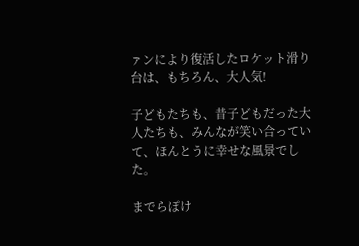ァンにより復活したロケット滑り台は、もちろん、大人気!

子どもたちも、昔子どもだった大人たちも、みんなが笑い合っていて、ほんとうに幸せな風景でした。

までらぽけ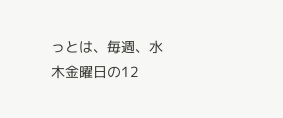っとは、毎週、水木金曜日の12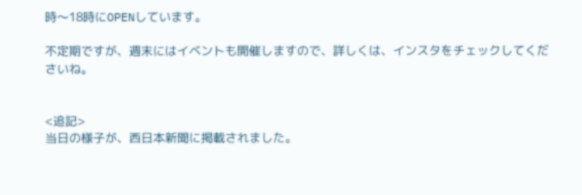時〜18時にOPENしています。

不定期ですが、週末にはイベントも開催しますので、詳しくは、インスタをチェックしてくださいね。


<追記>
当日の様子が、西日本新聞に掲載されました。